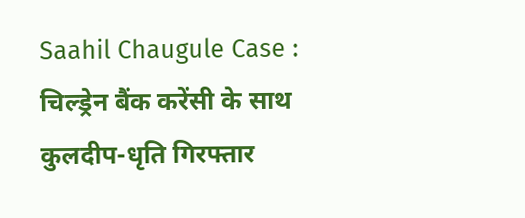Saahil Chaugule Case : चिल्ड्रेन बैंक करेंसी के साथ कुलदीप-धृति गिरफ्तार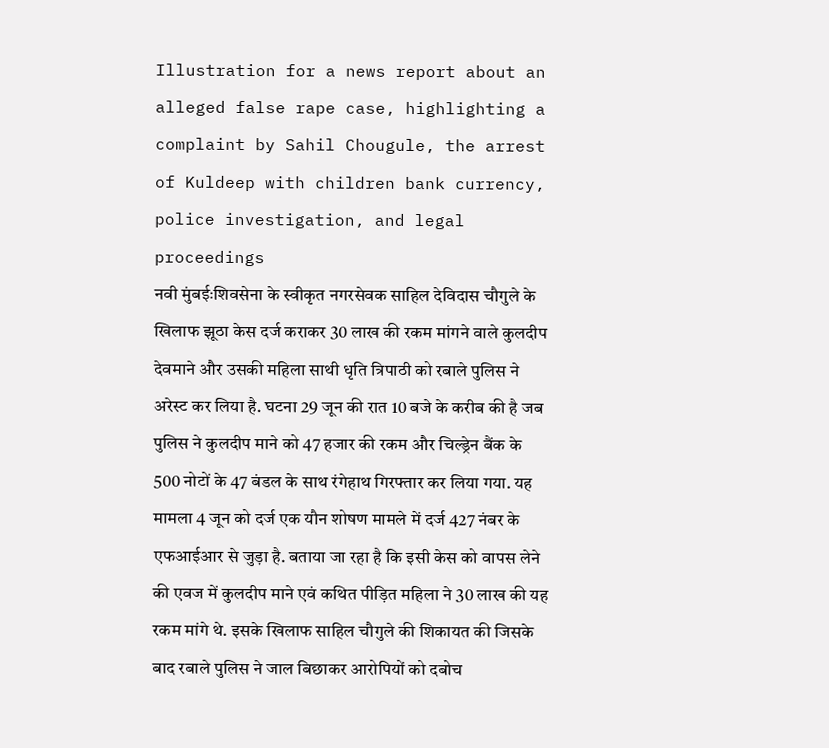Illustration for a news report about an alleged false rape case, highlighting a complaint by Sahil Chougule, the arrest of Kuldeep with children bank currency, police investigation, and legal proceedings
नवी मुंबईःशिवसेना के स्वीकृत नगरसेवक साहिल देविदास चौगुले के खिलाफ झूठा केस दर्ज कराकर 30 लाख की रकम मांगने वाले कुलदीप देवमाने और उसकी महिला साथी धृति त्रिपाठी को रबाले पुलिस ने अरेस्ट कर लिया है. घटना 29 जून की रात 10 बजे के करीब की है जब पुलिस ने कुलदीप माने को 47 हजार की रकम और चिल्ड्रेन बैंक के 500 नोटों के 47 बंडल के साथ रंगेहाथ गिरफ्तार कर लिया गया. यह मामला 4 जून को दर्ज एक यौन शोषण मामले में दर्ज 427 नंबर के एफआईआर से जुड़ा है. बताया जा रहा है कि इसी केस को वापस लेने की एवज में कुलदीप माने एवं कथित पीड़ित महिला ने 30 लाख की यह रकम मांगे थे. इसके खिलाफ साहिल चौगुले की शिकायत की जिसके बाद रबाले पुलिस ने जाल बिछाकर आरोपियों को दबोच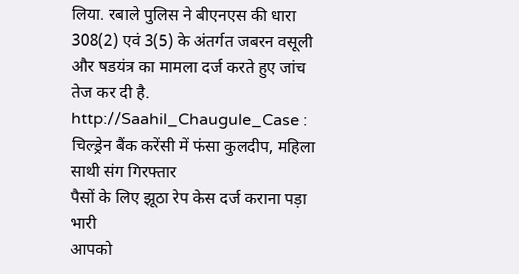लिया. रबाले पुलिस ने बीएनएस की धारा 308(2) एवं 3(5) के अंतर्गत जबरन वसूली और षडयंत्र का मामला दर्ज करते हुए जांच तेज कर दी है.
http://Saahil_Chaugule_Case : चिल्ड्रेन बैंक करेंसी में फंसा कुलदीप, महिला साथी संग गिरफ्तार
पैसों के लिए झूठा रेप केस दर्ज कराना पड़ा भारी
आपको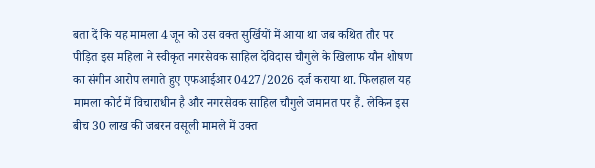बता दें कि यह मामला 4 जून को उस वक्त सुर्खियों में आया था जब कथित तौर पर पीड़ित इस महिला ने स्वीकृत नगरसेवक साहिल देविदास चौगुले के खिलाफ यौन शोषण का संगीन आरोप लगाते हुए एफआईआर 0427/2026 दर्ज कराया था. फिलहाल यह मामला कोर्ट में विचाराधीन है और नगरसेवक साहिल चौगुले जमानत पर हैं. लेकिन इस बीच 30 लाख की जबरन वसूली मामले में उक्त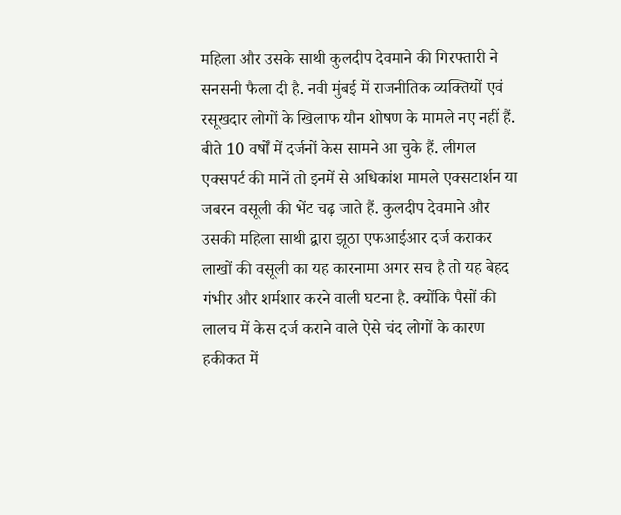महिला और उसके साथी कुलदीप देवमाने की गिरफ्तारी ने सनसनी फैला दी है. नवी मुंबई में राजनीतिक व्यक्तियों एवं रसूखदार लोगों के खिलाफ यौन शोषण के मामले नए नहीं हैं. बीते 10 वर्षों में दर्जनों केस सामने आ चुके हैं. लीगल एक्सपर्ट की मानें तो इनमें से अधिकांश मामले एक्सटार्शन या जबरन वसूली की भेंट चढ़ जाते हैं. कुलदीप देवमाने और उसकी महिला साथी द्वारा झूठा एफआईआर दर्ज कराकर लाखों की वसूली का यह कारनामा अगर सच है तो यह बेहद गंभीर और शर्मशार करने वाली घटना है. क्योंकि पैसों की लालच में केस दर्ज कराने वाले ऐसे चंद लोगों के कारण हकीकत में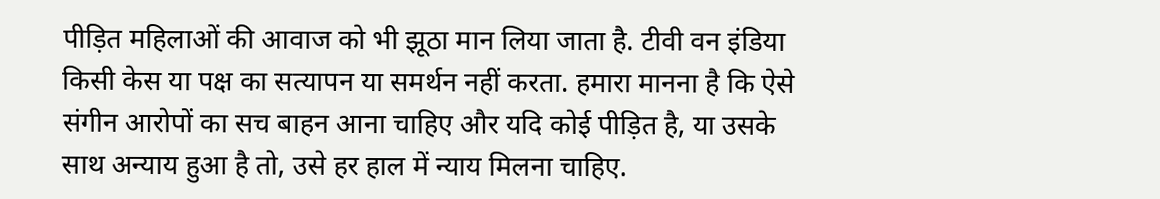पीड़ित महिलाओं की आवाज को भी झूठा मान लिया जाता है. टीवी वन इंडिया किसी केस या पक्ष का सत्यापन या समर्थन नहीं करता. हमारा मानना है कि ऐसे संगीन आरोपों का सच बाहन आना चाहिए और यदि कोई पीड़ित है, या उसके साथ अन्याय हुआ है तो, उसे हर हाल में न्याय मिलना चाहिए.